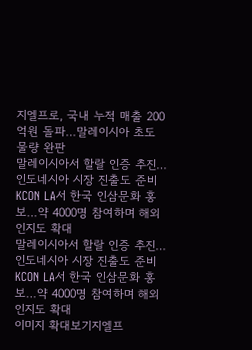지엘프로, 국내 누적 매출 200억원 돌파…말레이시아 초도 물량 완판
말레이시아서 할랄 인증 추진…인도네시아 시장 진출도 준비
KCON LA서 한국 인삼문화 홍보…약 4000명 참여하며 해외 인지도 확대
말레이시아서 할랄 인증 추진…인도네시아 시장 진출도 준비
KCON LA서 한국 인삼문화 홍보…약 4000명 참여하며 해외 인지도 확대
이미지 확대보기지엘프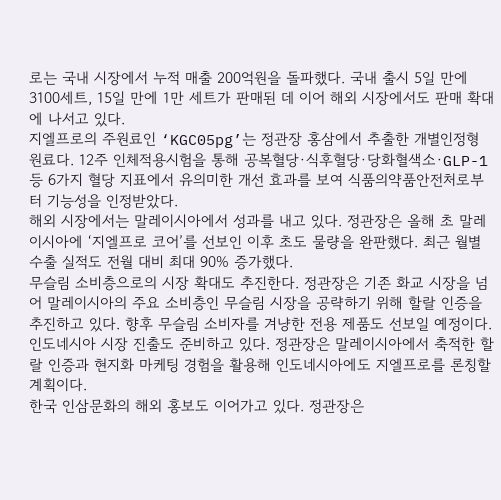로는 국내 시장에서 누적 매출 200억원을 돌파했다. 국내 출시 5일 만에 3100세트, 15일 만에 1만 세트가 판매된 데 이어 해외 시장에서도 판매 확대에 나서고 있다.
지엘프로의 주원료인 ‘KGC05pg’는 정관장 홍삼에서 추출한 개별인정형 원료다. 12주 인체적용시험을 통해 공복혈당·식후혈당·당화혈색소·GLP-1 등 6가지 혈당 지표에서 유의미한 개선 효과를 보여 식품의약품안전처로부터 기능성을 인정받았다.
해외 시장에서는 말레이시아에서 성과를 내고 있다. 정관장은 올해 초 말레이시아에 ‘지엘프로 코어’를 선보인 이후 초도 물량을 완판했다. 최근 월별 수출 실적도 전월 대비 최대 90% 증가했다.
무슬림 소비층으로의 시장 확대도 추진한다. 정관장은 기존 화교 시장을 넘어 말레이시아의 주요 소비층인 무슬림 시장을 공략하기 위해 할랄 인증을 추진하고 있다. 향후 무슬림 소비자를 겨냥한 전용 제품도 선보일 예정이다.
인도네시아 시장 진출도 준비하고 있다. 정관장은 말레이시아에서 축적한 할랄 인증과 현지화 마케팅 경험을 활용해 인도네시아에도 지엘프로를 론칭할 계획이다.
한국 인삼문화의 해외 홍보도 이어가고 있다. 정관장은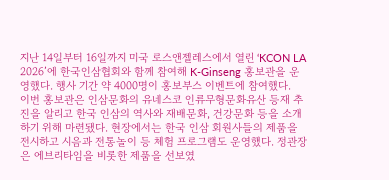지난 14일부터 16일까지 미국 로스앤젤레스에서 열린 ‘KCON LA 2026’에 한국인삼협회와 함께 참여해 K-Ginseng 홍보관을 운영했다. 행사 기간 약 4000명이 홍보부스 이벤트에 참여했다.
이번 홍보관은 인삼문화의 유네스코 인류무형문화유산 등재 추진을 알리고 한국 인삼의 역사와 재배문화, 건강문화 등을 소개하기 위해 마련됐다. 현장에서는 한국 인삼 회원사들의 제품을 전시하고 시음과 전통놀이 등 체험 프로그램도 운영했다. 정관장은 에브리타임을 비롯한 제품을 선보였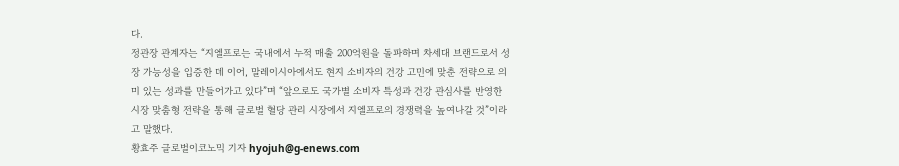다.
정관장 관계자는 “지엘프로는 국내에서 누적 매출 200억원을 돌파하며 차세대 브랜드로서 성장 가능성을 입증한 데 이어, 말레이시아에서도 현지 소비자의 건강 고민에 맞춘 전략으로 의미 있는 성과를 만들어가고 있다”며 “앞으로도 국가별 소비자 특성과 건강 관심사를 반영한 시장 맞춤형 전략을 통해 글로벌 혈당 관리 시장에서 지엘프로의 경쟁력을 높여나갈 것”이라고 말했다.
황효주 글로벌이코노믹 기자 hyojuh@g-enews.com